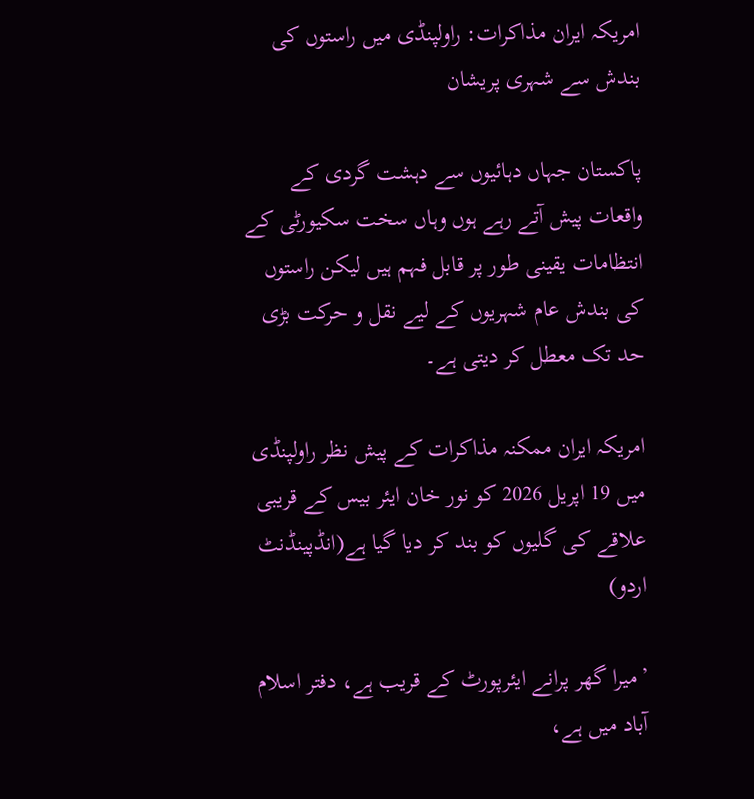امریکہ ایران مذاکرات: راولپنڈی میں راستوں کی بندش سے شہری پریشان

پاکستان جہاں دہائیوں سے دہشت گردی کے واقعات پیش آتے رہے ہوں وہاں سخت سکیورٹی کے انتظامات یقینی طور پر قابل فہم ہیں لیکن راستوں کی بندش عام شہریوں کے لیے نقل و حرکت بڑی حد تک معطل کر دیتی ہے۔

امریکہ ایران ممکنہ مذاکرات کے پیش نظر راولپنڈی میں 19 اپریل 2026 کو نور خان ایئر بیس کے قریبی علاقے کی گلیوں کو بند کر دیا گیا ہے(انڈپینڈنٹ اردو)

’میرا گھر پرانے ایئرپورٹ کے قریب ہے، دفتر اسلام آباد میں ہے،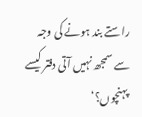راستے بند ہونے کی وجہ سے سمجھ نہیں آتی دفتر کیسے پہنچوں؟‘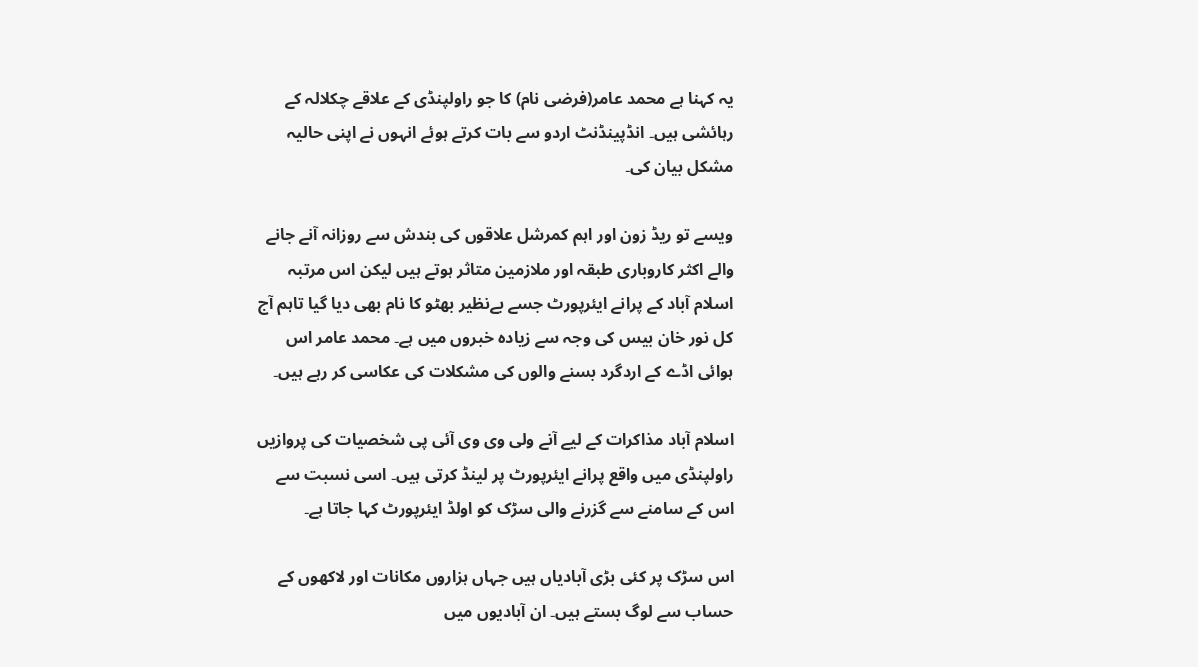یہ کہنا ہے محمد عامر(فرضی نام) کا جو راولپنڈی کے علاقے چکلالہ کے رہائشی ہیں۔ انڈپینڈنٹ اردو سے بات کرتے ہوئے انہوں نے اپنی حالیہ مشکل بیان کی۔

ویسے تو ریڈ زون اور اہم کمرشل علاقوں کی بندش سے روزانہ آنے جانے والے اکثر کاروباری طبقہ اور ملازمین متاثر ہوتے ہیں لیکن اس مرتبہ اسلام آباد کے پرانے ایئرپورٹ جسے بےنظیر بھٹو کا نام بھی دیا گیا تاہم آج کل نور خان بیس کی وجہ سے زیادہ خبروں میں ہے۔ محمد عامر اس ہوائی اڈے کے اردگرد بسنے والوں کی مشکلات کی عکاسی کر رہے ہیں۔

اسلام آباد مذاکرات کے لیے آنے ولی وی وی آئی پی شخصیات کی پروازیں راولپنڈی میں واقع پرانے ایئرپورٹ پر لینڈ کرتی ہیں۔ اسی نسبت سے اس کے سامنے سے گزرنے والی سڑک کو اولڈ ایئرپورٹ کہا جاتا ہے۔

اس سڑک پر کئی بڑی آبادیاں ہیں جہاں ہزاروں مکانات اور لاکھوں کے حساب سے لوگ بستے ہیں۔ ان آبادیوں میں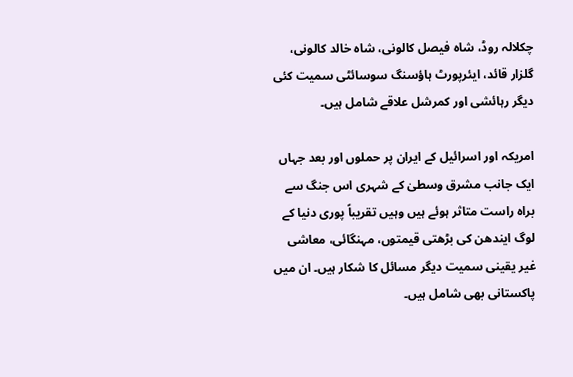چکلالہ روڈ، شاہ فیصل کالونی، شاہ خالد کالونی، گلزار قائد، ایئرپورٹ ہاؤسنگ سوسائٹی سمیت کئی دیگر رہائشی اور کمرشل علاقے شامل ہیں۔

امریکہ اور اسرائیل کے ایران پر حملوں اور بعد جہاں ایک جانب مشرق وسطیٰ کے شہری اس جنگ سے براہ راست متاثر ہوئے ہیں وہیں تقریباً پوری دنیا کے لوگ ایندھن کی بڑھتی قیمتوں، مہنگائی، معاشی غیر یقینی سمیت دیگر مسائل کا شکار ہیں۔ ان میں پاکستانی بھی شامل ہیں۔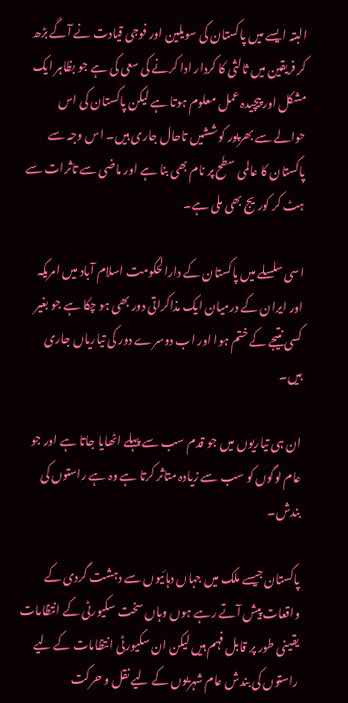البتہ ایسے میں پاکستان کی سویلین اور فوجی قیادت نے آگے بڑھ کر فریقین میں ثالثی کا کردار ادا کرنے کی سعی کی ہے جو بظاہر ایک مشکل اور پیچیدہ عمل معلوم ہوتا ہے لیکن پاکستان کی اس حوالے سے بھرپور کوششیں تاحال جاری ہیں۔ اس وجہ سے پاکستان کا عالمی سطح پر نام بھی بنا ہے اور ماضی سے تاثرات سے ہٹ کر کوریج بھی ملی ہے۔

اسی سلسلے میں پاکستان کے دارالحکومت اسلام آباد میں امریکہ اور ایران کے درمیان ایک مذاکراتی دور بھی ہو چکا ہے جو بغیر کسی نتیجے کے ختم ہوا اور اب دوسرے دور کی تیاریاں جاری ہیں۔

ان ہی تیاریوں میں جو قدم سب سے پہلے اٹھایا جاتا ہے اور جو عام لوگوں کو سب سے زیادہ متاثر کرتا ہے وہ ہے راستوں کی بندش۔

پاکستان جیسے ملک میں جہاں دہائیوں سے دہشت گردی کے واقعات پیش آتے رہے ہوں وہاں سخت سکیورٹی کے انتظامات یقینی طور پر قابل فہم ہیں لیکن ان سکیورٹی انتظامات کے لیے راستوں کی بندش عام شہریوں کے لیے نقل و حرکت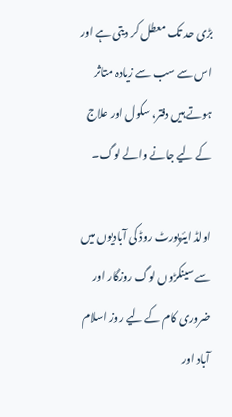بڑی حد تک معطل کر دیتی ہے اور اس سے سب سے زیادہ متاثر ہوتے ہیں دفتر، سکول اور علاج کے لیے جانے والے لوگ۔

اولڈ ایئرپورٹ روڈ کی آبادیوں میں سے سینکڑوں لوگ روزگار اور ضروری کام کے لیے روز اسلام آباد اور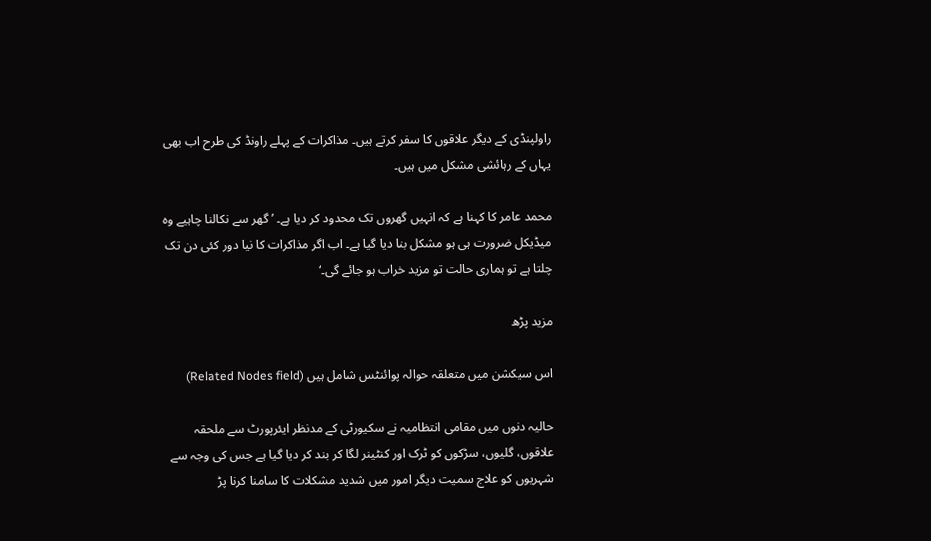راولپنڈی کے دیگر علاقوں کا سفر کرتے ہیں۔ مذاکرات کے پہلے راونڈ کی طرح اب بھی یہاں کے رہائشی مشکل میں ہیں۔

محمد عامر کا کہنا ہے کہ انہیں گھروں تک محدود کر دیا ہے۔ ’گھر سے نکالنا چاہیے وہ میڈیکل ضرورت ہی ہو مشکل بنا دیا گیا ہے۔ اب اگر مذاکرات کا نیا دور کئی دن تک چلتا ہے تو ہماری حالت تو مزید خراب ہو جائے گی۔‘

مزید پڑھ

اس سیکشن میں متعلقہ حوالہ پوائنٹس شامل ہیں (Related Nodes field)

حالیہ دنوں میں مقامی انتظامیہ نے سکیورٹی کے مدنظر ایئرپورٹ سے ملحقہ علاقوں، گلیوں، سڑکوں کو ٹرک اور کنٹینر لگا کر بند کر دیا گیا ہے جس کی وجہ سے شہریوں کو علاج سمیت دیگر امور میں شدید مشکلات کا سامنا کرنا پڑ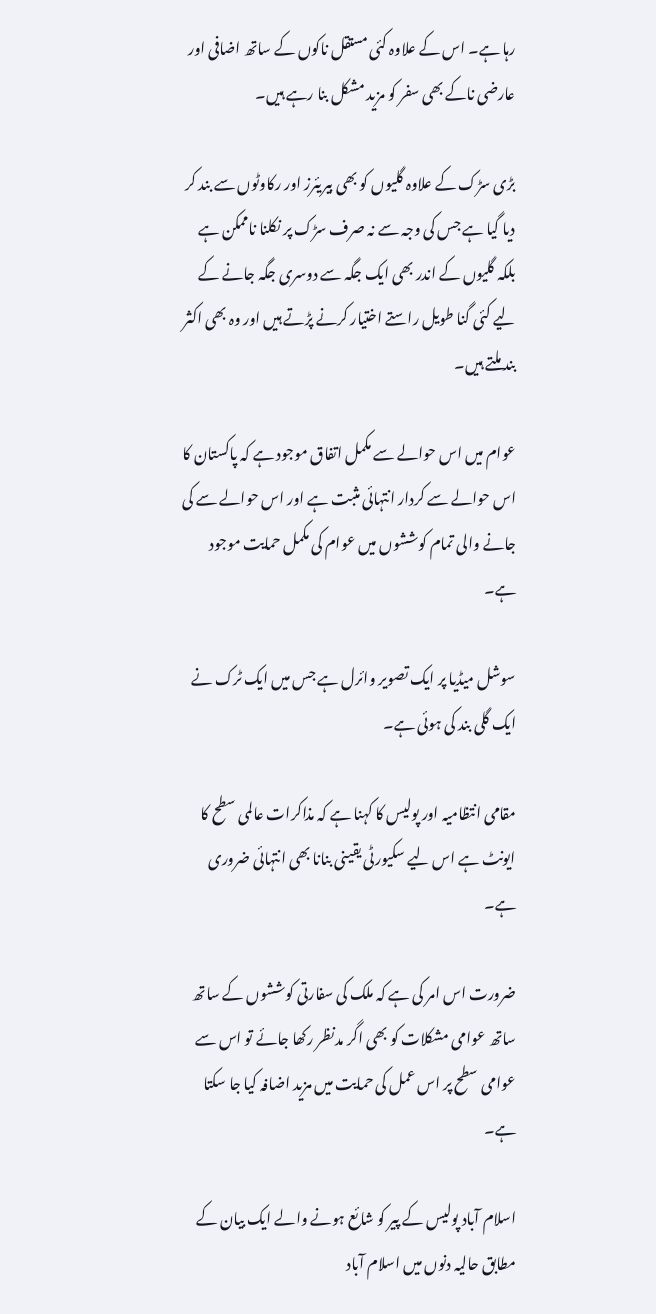رہا ہے۔ اس کے علاوہ کئی مستقل ناکوں کے ساتھ اضافی اور عارضی ناکے بھی سفر کو مزید مشکل بنا رہے ہیں۔

بڑی سڑک کے علاوہ گلیوں کو بھی بیریئرز اور رکاوٹوں سے بند کر دیا گیا ہے جس کی وجہ سے نہ صرف سڑک پر نکلنا ناممکن ہے بلکہ گلیوں کے اندر بھی ایک جگہ سے دوسری جگہ جانے کے لیے کئی گنا طویل راستے اختیار کرنے پڑتے ہیں اور وہ بھی اکثر بند ملتے ہیں۔

عوام میں اس حوالے سے مکمل اتفاق موجود ہے کہ پاکستان کا اس حوالے سے کردار انتہائی مثبت ہے اور اس حوالے سے کی جانے والی تمام کوششوں میں عوام کی مکمل حمایت موجود ہے۔

سوشل میڈیا پر ایک تصویر وائرل ہے جس میں ایک ٹرک نے ایک گلی بند کی ہوئی ہے۔

مقامی انتظامیہ اور پولیس کا کہنا ہے کہ مذاکرات عالمی سطح کا ایونٹ ہے اس لیے سکیورٹی یقینی بنانا بھی انتہائی ضروری ہے۔

ضرورت اس امر کی ہے کہ ملک کی سفارتی کوششوں کے ساتھ ساتھ عوامی مشکلات کو بھی اگر مدنظر رکھا جائے تو اس سے عوامی سطح پر اس عمل کی حمایت میں مزید اضافہ کیا جا سکتا ہے۔

اسلام آباد پولیس کے پیر کو شائع ہونے والے ایک بیان کے مطابق حالیہ دنوں میں اسلام آباد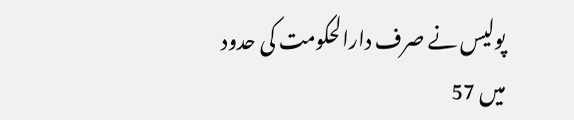پولیس نے صرف دارالحکومت کی حدود میں 57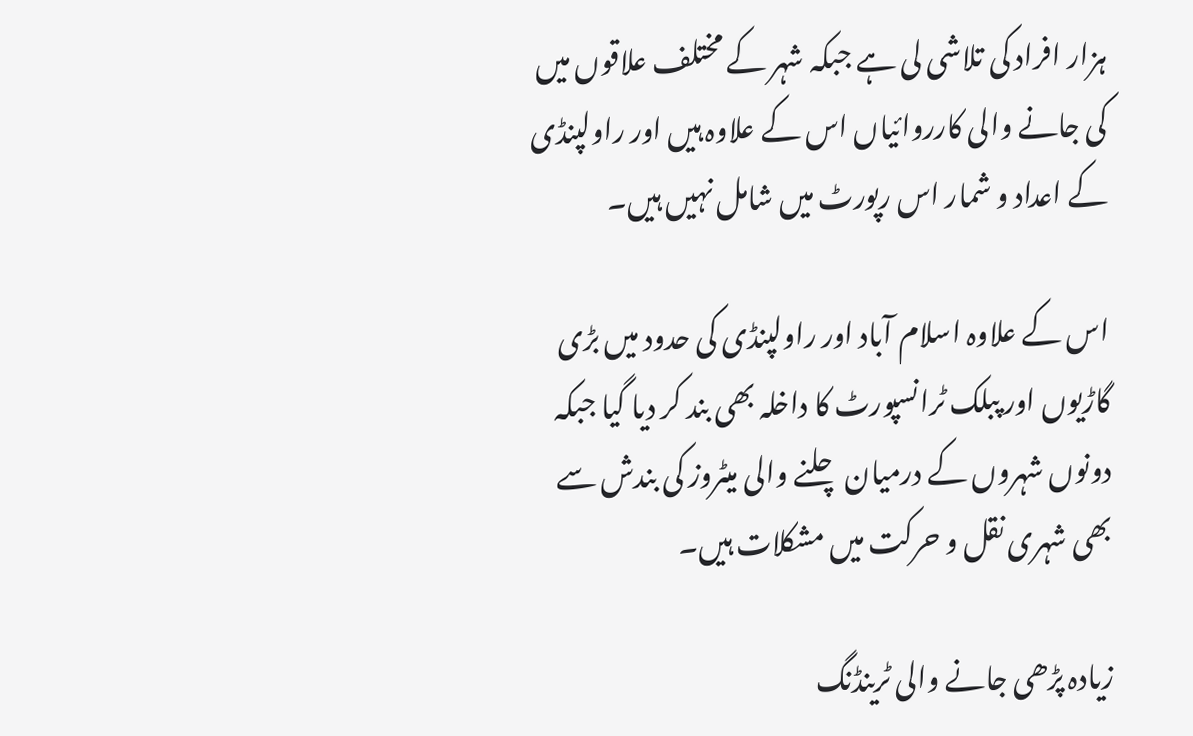ہزار افراد کی تلاشی لی ہے جبکہ شہر کے مختلف علاقوں میں کی جانے والی کارروائیاں اس کے علاوہ ہیں اور راولپنڈی کے اعداد و شمار اس رپورٹ میں شامل نہیں ہیں۔

اس کے علاوہ اسلام آباد اور راولپنڈی کی حدود میں بڑی گاڑیوں اور پبلک ٹرانسپورٹ کا داخلہ بھی بند کر دیا گیا جبکہ دونوں شہروں کے درمیان چلنے والی میٹروز کی بندش سے بھی شہری نقل و حرکت میں مشکلات ہیں۔

زیادہ پڑھی جانے والی ٹرینڈنگ